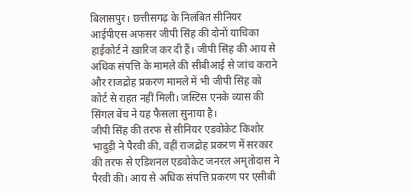बिलासपुर। छत्तीसगढ़ के निलंबित सीनियर आईपीएस अफसर जीपी सिंह की दोनों याचिका हाईकोर्ट ने ख़ारिज कर दी हैं। जीपी सिंह की आय से अधिक संपत्ति के मामले की सीबीआई से जांच कराने और राजद्रोह प्रकरण मामले में भी जीपी सिंह को कोर्ट से राहत नहीं मिली। जस्टिस एनके व्यास की सिंगल बेंच ने यह फैसला सुनाया है।
जीपी सिंह की तरफ से सीनियर एडवोकेट किशोर भादुड़ी ने पैरवी की, वहीं राजद्रोह प्रकरण में सरकार की तरफ से एडिशनल एडवोकेट जनरल अमृतोदास ने पैरवी की। आय से अधिक संपत्ति प्रकरण पर एसीबी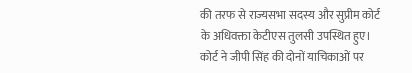की तरफ से राज्यसभा सदस्य और सुप्रीम कोर्ट के अधिवक्ता केटीएस तुलसी उपस्थित हुए। कोर्ट ने जीपी सिंह की दोनों याचिकाओं पर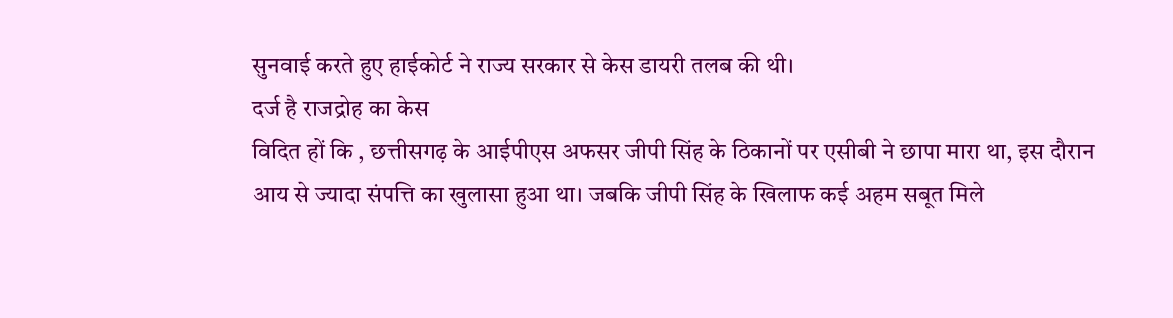सुनवाई करते हुए हाईकोर्ट ने राज्य सरकार से केस डायरी तलब की थी।
दर्ज है राजद्रोह का केस
विदित हों कि , छत्तीसगढ़ के आईपीएस अफसर जीपी सिंह के ठिकानों पर एसीबी ने छापा मारा था, इस दौरान आय से ज्यादा संपत्ति का खुलासा हुआ था। जबकि जीपी सिंह के खिलाफ कई अहम सबूत मिले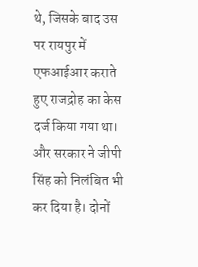थे, जिसके बाद उस पर रायपुर में एफआईआर कराते हुए राजद्रोह का केस दर्ज किया गया था। और सरकार ने जीपी सिंह को निलंबित भी कर दिया है। दोनों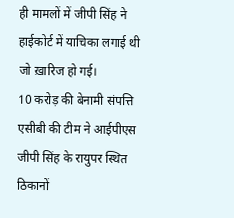ही मामलों में जीपी सिंह ने हाईकोर्ट में याचिका लगाई थी जो ख़ारिज हो गई।
10 करोड़ की बेनामी संपत्ति
एसीबी की टीम ने आईपीएस जीपी सिंह के रायुपर स्थित ठिकानों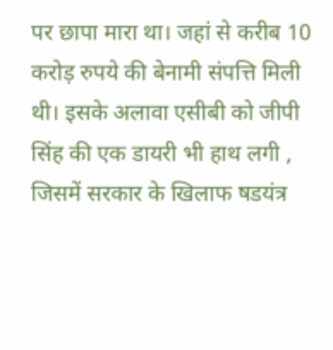पर छापा मारा था। जहां से करीब 10 करोड़ रुपये की बेनामी संपत्ति मिली थी। इसके अलावा एसीबी को जीपी सिंह की एक डायरी भी हाथ लगी , जिसमें सरकार के खिलाफ षडयंत्र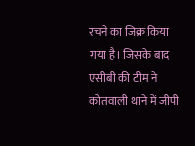रचने का जिक्र किया गया है। जिसके बाद एसीबी की टीम ने कोतवाली थाने में जीपी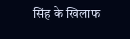सिंह के खिलाफ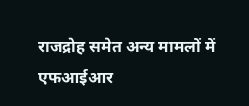राजद्रोह समेत अन्य मामलों में एफआईआर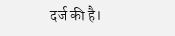दर्ज की है।